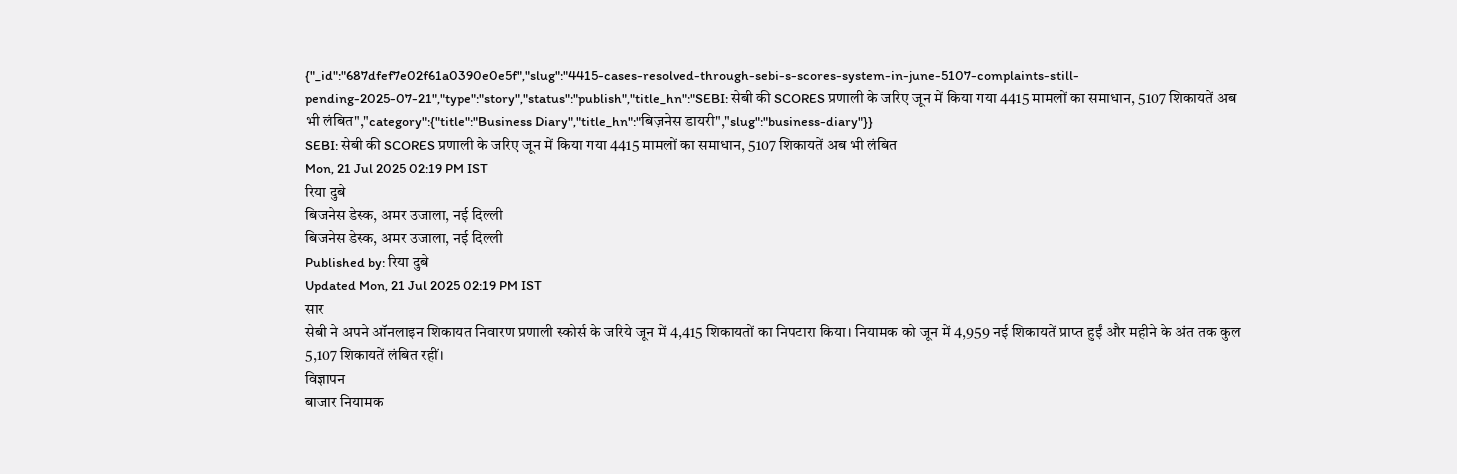{"_id":"687dfef7e02f61a0390e0e5f","slug":"4415-cases-resolved-through-sebi-s-scores-system-in-june-5107-complaints-still-pending-2025-07-21","type":"story","status":"publish","title_hn":"SEBI: सेबी की SCORES प्रणाली के जरिए जून में किया गया 4415 मामलों का समाधान, 5107 शिकायतें अब भी लंबित","category":{"title":"Business Diary","title_hn":"बिज़नेस डायरी","slug":"business-diary"}}
SEBI: सेबी की SCORES प्रणाली के जरिए जून में किया गया 4415 मामलों का समाधान, 5107 शिकायतें अब भी लंबित
Mon, 21 Jul 2025 02:19 PM IST
रिया दुबे
बिजनेस डेस्क, अमर उजाला, नई दिल्ली
बिजनेस डेस्क, अमर उजाला, नई दिल्ली
Published by: रिया दुबे
Updated Mon, 21 Jul 2025 02:19 PM IST
सार
सेबी ने अपने ऑनलाइन शिकायत निवारण प्रणाली स्कोर्स के जरिये जून में 4,415 शिकायतों का निपटारा किया। नियामक को जून में 4,959 नई शिकायतें प्राप्त हुईं और महीने के अंत तक कुल 5,107 शिकायतें लंबित रहीं।
विज्ञापन
बाजार नियामक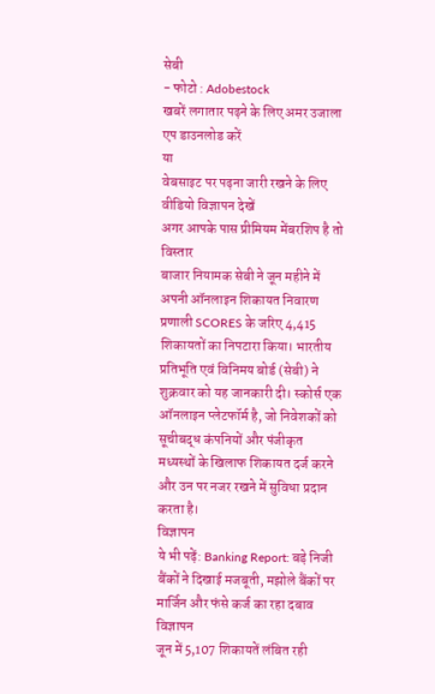सेबी
- फोटो : Adobestock
खबरें लगातार पढ़ने के लिए अमर उजाला एप डाउनलोड करें
या
वेबसाइट पर पढ़ना जारी रखने के लिए वीडियो विज्ञापन देखें
अगर आपके पास प्रीमियम मेंबरशिप है तो
विस्तार
बाजार नियामक सेबी ने जून महीने में अपनी ऑनलाइन शिकायत निवारण प्रणाली SCORES के जरिए 4,415 शिकायतों का निपटारा किया। भारतीय प्रतिभूति एवं विनिमय बोर्ड (सेबी) ने शुक्रवार को यह जानकारी दी। स्कोर्स एक ऑनलाइन प्लेटफॉर्म है, जो निवेशकों को सूचीबद्ध कंपनियों और पंजीकृत मध्यस्थों के खिलाफ शिकायत दर्ज करने और उन पर नजर रखने में सुविधा प्रदान करता है।
विज्ञापन
ये भी पढ़ें: Banking Report: बड़े निजी बैंकों ने दिखाई मजबूती, मझोले बैंकों पर मार्जिन और फंसे कर्ज का रहा दबाव
विज्ञापन
जून में 5,107 शिकायतें लंबित रही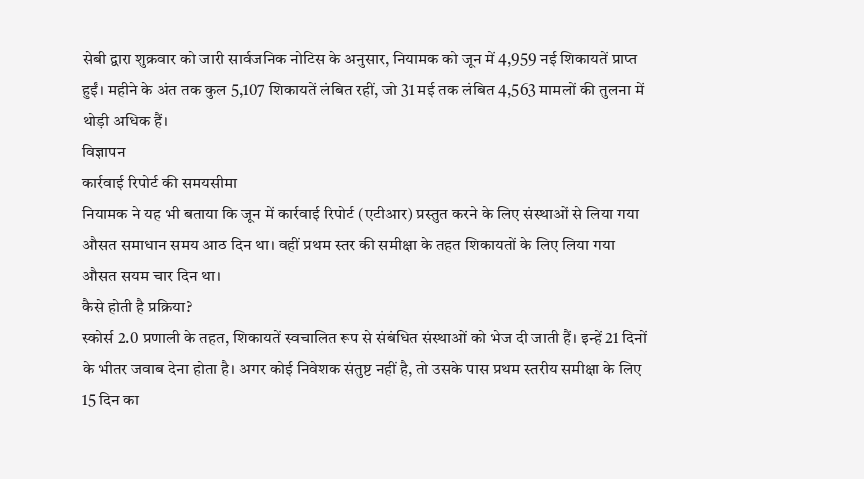सेबी द्वारा शुक्रवार को जारी सार्वजनिक नोटिस के अनुसार, नियामक को जून में 4,959 नई शिकायतें प्राप्त हुईं। महीने के अंत तक कुल 5,107 शिकायतें लंबित रहीं, जो 31 मई तक लंबित 4,563 मामलों की तुलना में थोड़ी अधिक हैं।
विज्ञापन
कार्रवाई रिपोर्ट की समयसीमा
नियामक ने यह भी बताया कि जून में कार्रवाई रिपोर्ट (एटीआर) प्रस्तुत करने के लिए संस्थाओं से लिया गया औसत समाधान समय आठ दिन था। वहीं प्रथम स्तर की समीक्षा के तहत शिकायतों के लिए लिया गया औसत सयम चार दिन था।
कैसे होती है प्रक्रिया?
स्कोर्स 2.0 प्रणाली के तहत, शिकायतें स्वचालित रूप से संबंधित संस्थाओं को भेज दी जाती हैं। इन्हें 21 दिनों के भीतर जवाब देना होता है। अगर कोई निवेशक संतुष्ट नहीं है, तो उसके पास प्रथम स्तरीय समीक्षा के लिए 15 दिन का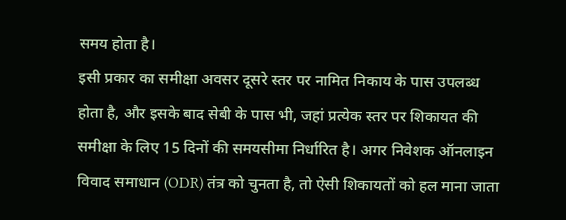समय होता है।
इसी प्रकार का समीक्षा अवसर दूसरे स्तर पर नामित निकाय के पास उपलब्ध होता है, और इसके बाद सेबी के पास भी, जहां प्रत्येक स्तर पर शिकायत की समीक्षा के लिए 15 दिनों की समयसीमा निर्धारित है। अगर निवेशक ऑनलाइन विवाद समाधान (ODR) तंत्र को चुनता है, तो ऐसी शिकायतों को हल माना जाता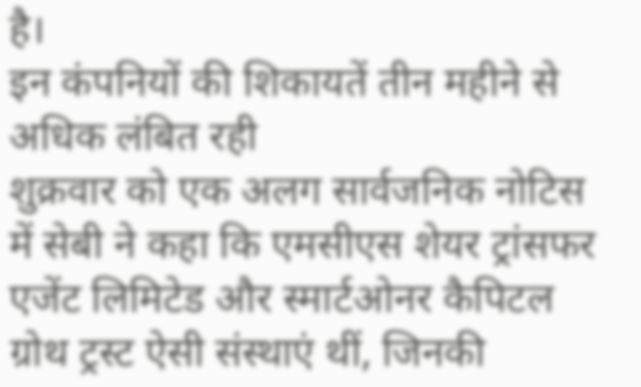है।
इन कंपनियों की शिकायतें तीन महीने से अधिक लंबित रही
शुक्रवार को एक अलग सार्वजनिक नोटिस में सेबी ने कहा कि एमसीएस शेयर ट्रांसफर एजेंट लिमिटेड और स्मार्टओनर कैपिटल ग्रोथ ट्रस्ट ऐसी संस्थाएं थीं, जिनकी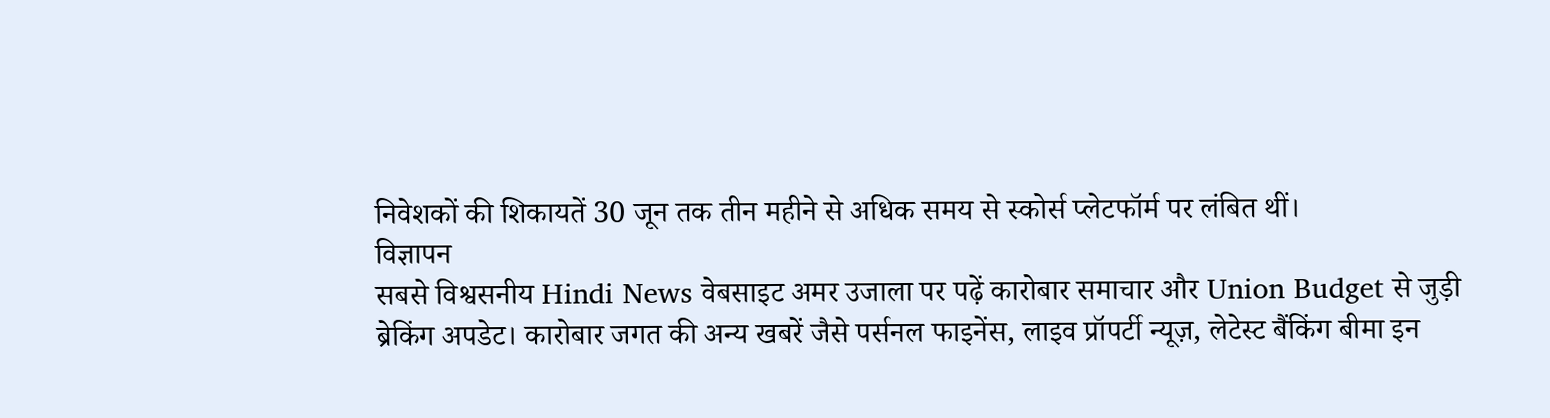निवेशकों की शिकायतें 30 जून तक तीन महीने से अधिक समय से स्कोर्स प्लेटफॉर्म पर लंबित थीं।
विज्ञापन
सबसे विश्वसनीय Hindi News वेबसाइट अमर उजाला पर पढ़ें कारोबार समाचार और Union Budget से जुड़ी ब्रेकिंग अपडेट। कारोबार जगत की अन्य खबरें जैसे पर्सनल फाइनेंस, लाइव प्रॉपर्टी न्यूज़, लेटेस्ट बैंकिंग बीमा इन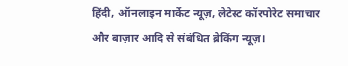हिंदी, ऑनलाइन मार्केट न्यूज़, लेटेस्ट कॉरपोरेट समाचार और बाज़ार आदि से संबंधित ब्रेकिंग न्यूज़।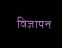विज्ञापन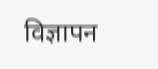विज्ञापन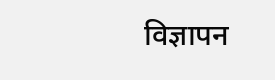विज्ञापन